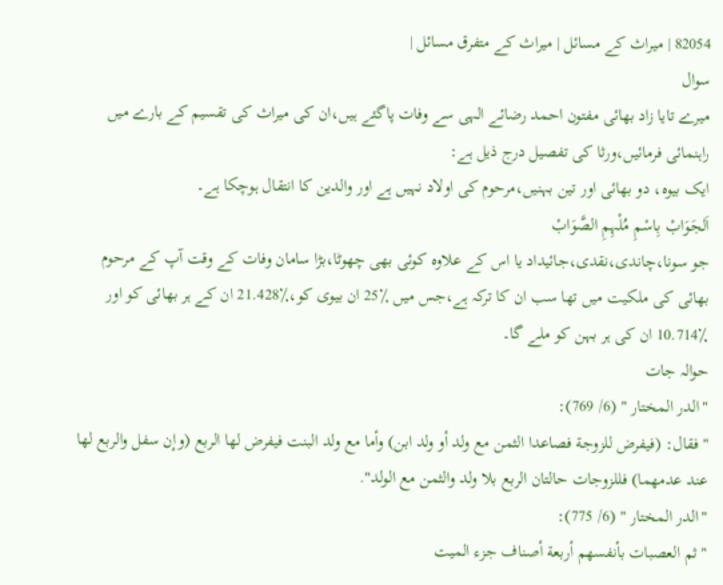82054 | میراث کے مسائل | میراث کے متفرق مسائل |
سوال
میرے تایا زاد بھائی مفتون احمد رضائے الہی سے وفات پاگئے ہیں،ان کی میراث کی تقسیم کے بارے میں راہنمائی فرمائیں،ورثا کی تفصیل درج ذیل ہے:
ایک بیوہ، دو بھائی اور تین بہنیں،مرحوم کی اولاد نہیں ہے اور والدین کا انتقال ہوچکا ہے۔
اَلجَوَابْ بِاسْمِ مُلْہِمِ الصَّوَابْ
جو سونا،چاندی،نقدی،جائیداد یا اس کے علاوہ کوئی بھی چھوٹا،بڑا سامان وفات کے وقت آپ کے مرحوم بھائی کی ملکیت میں تھا سب ان کا ترکہ ہے،جس میں ٪25 ان بیوی کو،٪21.428 ان کے ہر بھائی کو اور ٪10.714 ان کی ہر بہن کو ملے گا۔
حوالہ جات
"الدر المختار " (6/ 769):
"فقال: (فيفرض للزوجة فصاعدا الثمن مع ولد أو ولد ابن) وأما مع ولد البنت فيفرض لها الربع (وإن سفل والربع لها عند عدمهما) فللزوجات حالتان الربع بلا ولد والثمن مع الولد".
"الدر المختار " (6/ 775):
"ثم العصبات بأنفسهم أربعة أصناف جزء الميت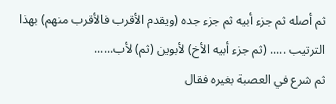ثم أصله ثم جزء أبيه ثم جزء جده (ويقدم الأقرب فالأقرب منهم) بهذا الترتيب ..... (ثم جزء أبيه الأخ) لأبوين (ثم) لأب......
ثم شرع في العصبة بغيره فقال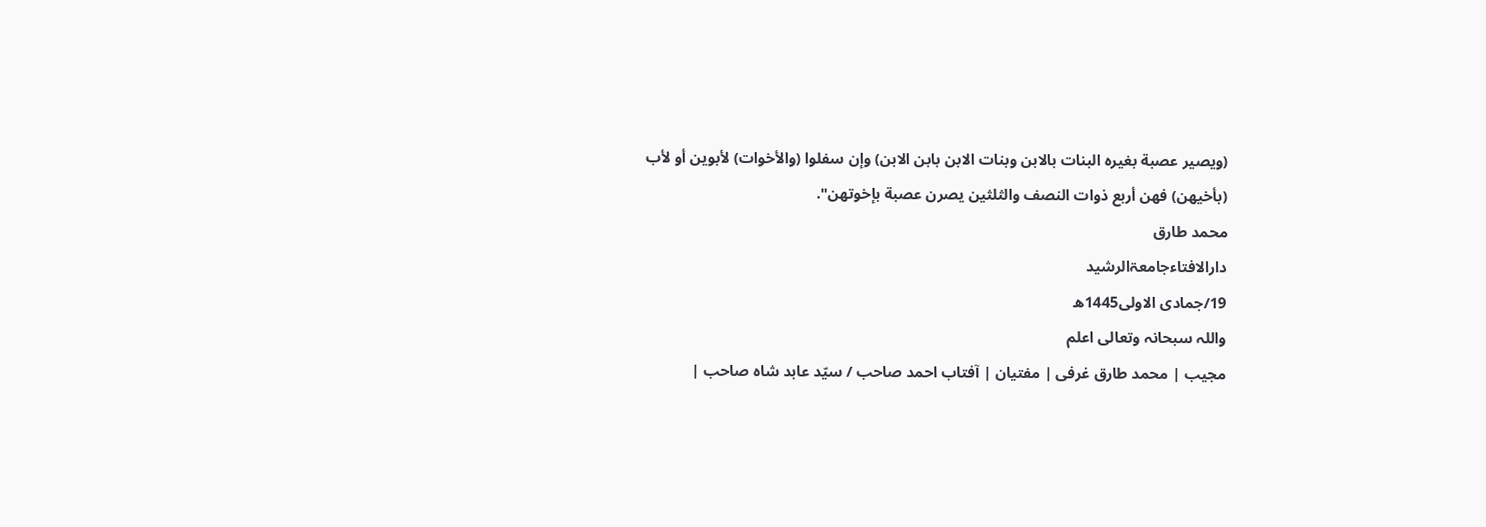(ويصير عصبة بغيره البنات بالابن وبنات الابن بابن الابن) وإن سفلوا (والأخوات) لأبوين أو لأب (بأخيهن) فهن أربع ذوات النصف والثلثين يصرن عصبة بإخوتهن".
محمد طارق
دارالافتاءجامعۃالرشید
19/جمادی الاولی1445ھ
واللہ سبحانہ وتعالی اعلم
مجیب | محمد طارق غرفی | مفتیان | آفتاب احمد صاحب / سیّد عابد شاہ صاحب |